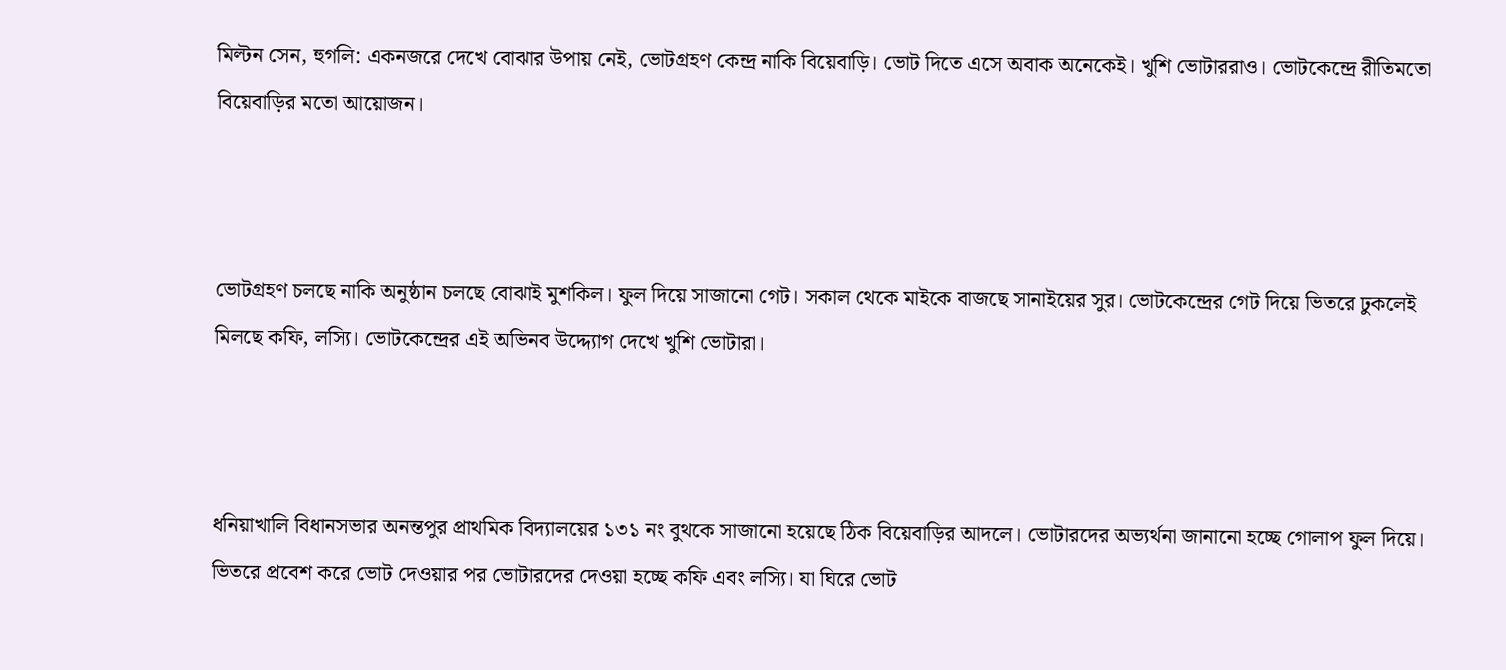মিল্টন সেন, হুগলি: একনজরে দেখে বোঝার উপায় নেই, ভোটগ্রহণ কেন্দ্র নাকি বিয়েবাড়ি। ভোট দিতে এসে অবাক অনেকেই। খুশি ভোটাররাও। ভোটকেন্দ্রে রীতিমতো বিয়েবাড়ির মতো আয়োজন।



ভোটগ্রহণ চলছে নাকি অনুষ্ঠান চলছে বোঝাই মুশকিল। ফুল দিয়ে সাজানো গেট। সকাল থেকে মাইকে বাজছে সানাইয়ের সুর। ভোটকেন্দ্রের গেট দিয়ে ভিতরে ঢুকলেই মিলছে কফি, লস্যি। ভোটকেন্দ্রের এই অভিনব উদ্দ্যোগ দেখে খুশি ভোটারা।



ধনিয়াখালি বিধানসভার অনন্তপুর প্রাথমিক বিদ্যালয়ের ১৩১ নং বুথকে সাজানো হয়েছে ঠিক বিয়েবাড়ির আদলে। ভোটারদের অভ্যর্থনা জানানো হচ্ছে গোলাপ ফুল দিয়ে। ভিতরে প্রবেশ করে ভোট দেওয়ার পর ভোটারদের দেওয়া হচ্ছে কফি এবং লস্যি। যা ঘিরে ভোট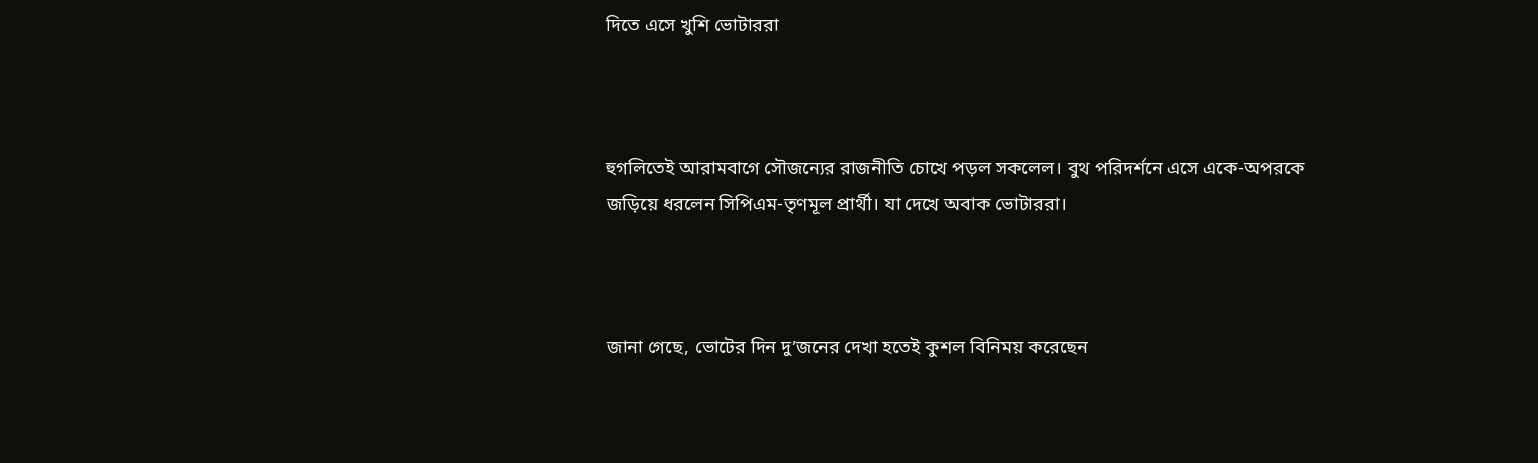দিতে এসে খুশি ভোটাররা



হুগলিতেই আরামবাগে সৌজন্যের রাজনীতি চোখে পড়ল সকলেল। বুথ পরিদর্শনে এসে একে-অপরকে জড়িয়ে ধরলেন সিপিএম-তৃণমূল প্রার্থী। যা দেখে অবাক ভোটাররা।



জানা গেছে, ভোটের দিন দু’জনের দেখা হতেই কুশল বিনিময় করেছেন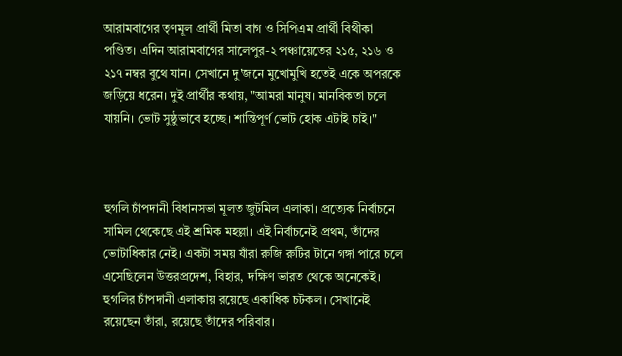আরামবাগের তৃণমূল প্রার্থী মিতা বাগ ও সিপিএম প্রার্থী বিথীকা পণ্ডিত। এদিন আরামবাগের সালেপুর-২ পঞ্চায়েতের ২১৫, ২১৬ ও ২১৭ নম্বর বুথে যান। সেখানে দু'জনে মুখোমুখি হতেই একে অপরকে জড়িয়ে ধরেন। দুই প্রার্থীর কথায়, "আমরা মানুষ। মানবিকতা চলে যায়নি। ভোট সুষ্ঠুভাবে হচ্ছে। শান্তিপূর্ণ ভোট হোক এটাই চাই।"



হুগলি চাঁপদানী বিধানসভা মূলত জুটমিল এলাকা। প্রত্যেক নির্বাচনে সামিল থেকেছে এই শ্রমিক মহল্লা। এই নির্বাচনেই প্রথম, তাঁদের ভোটাধিকার নেই। একটা সময় যাঁরা রুজি রুটির টানে গঙ্গা পারে চলে এসেছিলেন উত্তরপ্রদেশ, বিহার, দক্ষিণ ভারত থেকে অনেকেই। হুগলির চাঁপদানী এলাকায় রয়েছে একাধিক চটকল। সেখানেই রয়েছেন তাঁরা, রয়েছে তাঁদের পরিবার।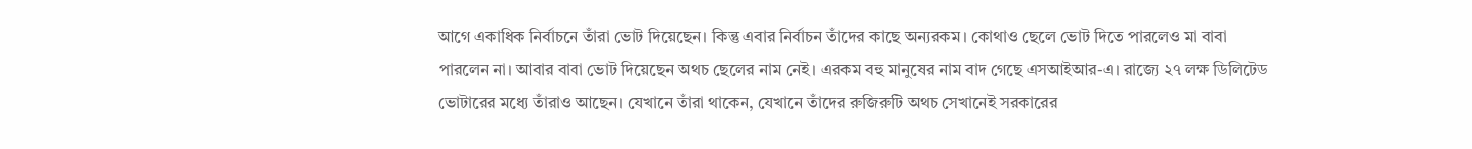আগে একাধিক নির্বাচনে তাঁরা ভোট দিয়েছেন। কিন্তু এবার নির্বাচন তাঁদের কাছে অন্যরকম। কোথাও ছেলে ভোট দিতে পারলেও মা বাবা পারলেন না। আবার বাবা ভোট দিয়েছেন অথচ ছেলের নাম নেই। এরকম বহু মানুষের নাম বাদ গেছে এসআইআর-এ। রাজ্যে ২৭ লক্ষ ডিলিটেড ভোটারের মধ্যে তাঁরাও আছেন। যেখানে তাঁরা থাকেন, যেখানে তাঁদের রুজিরুটি অথচ সেখানেই সরকারের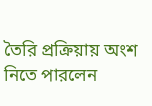তৈরি প্রক্রিয়ায় অংশ নিতে পারলেন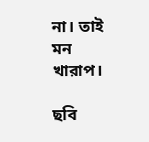না। তাই মন খারাপ।

ছবি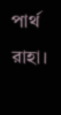পার্থ রাহা।